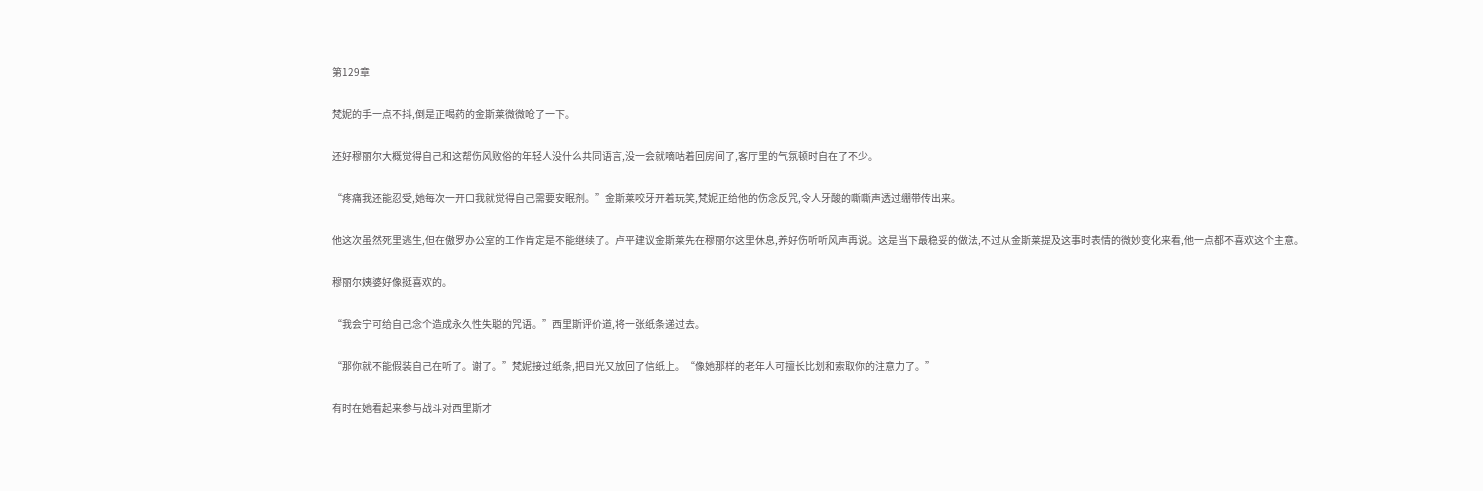第129章

梵妮的手一点不抖,倒是正喝药的金斯莱微微呛了一下。

还好穆丽尔大概觉得自己和这帮伤风败俗的年轻人没什么共同语言,没一会就嘀咕着回房间了,客厅里的气氛顿时自在了不少。

“疼痛我还能忍受,她每次一开口我就觉得自己需要安眠剂。”金斯莱咬牙开着玩笑,梵妮正给他的伤念反咒,令人牙酸的嘶嘶声透过绷带传出来。

他这次虽然死里逃生,但在傲罗办公室的工作肯定是不能继续了。卢平建议金斯莱先在穆丽尔这里休息,养好伤听听风声再说。这是当下最稳妥的做法,不过从金斯莱提及这事时表情的微妙变化来看,他一点都不喜欢这个主意。

穆丽尔姨婆好像挺喜欢的。

“我会宁可给自己念个造成永久性失聪的咒语。”西里斯评价道,将一张纸条递过去。

“那你就不能假装自己在听了。谢了。”梵妮接过纸条,把目光又放回了信纸上。“像她那样的老年人可擅长比划和索取你的注意力了。”

有时在她看起来参与战斗对西里斯才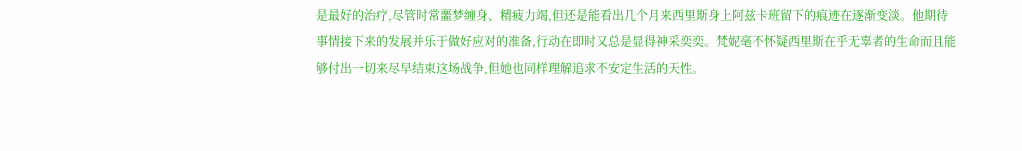是最好的治疗,尽管时常噩梦缠身、精疲力竭,但还是能看出几个月来西里斯身上阿兹卡班留下的痕迹在逐渐变淡。他期待事情接下来的发展并乐于做好应对的准备,行动在即时又总是显得神采奕奕。梵妮毫不怀疑西里斯在乎无辜者的生命而且能够付出一切来尽早结束这场战争,但她也同样理解追求不安定生活的天性。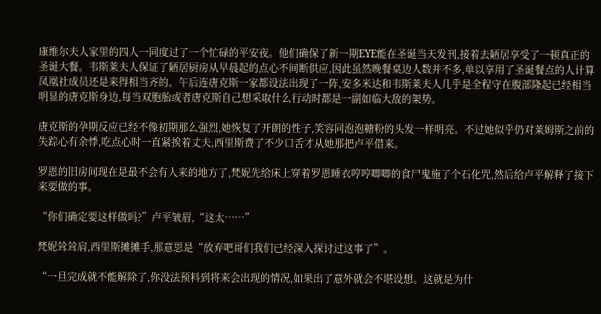康维尔夫人家里的四人一同度过了一个忙碌的平安夜。他们确保了新一期EYE能在圣诞当天发刊,接着去陋居享受了一顿真正的圣诞大餐。韦斯莱夫人保证了陋居厨房从早晨起的点心不间断供应,因此虽然晚餐桌边人数并不多,单以享用了圣诞餐点的人计算凤凰社成员还是来得相当齐的。午后连唐克斯一家都设法出现了一阵,安多米达和韦斯莱夫人几乎是全程守在腹部隆起已经相当明显的唐克斯身边,每当双胞胎或者唐克斯自己想采取什么行动时都是一副如临大敌的架势。

唐克斯的孕期反应已经不像初期那么强烈,她恢复了开朗的性子,笑容同泡泡糖粉的头发一样明亮。不过她似乎仍对莱姆斯之前的失踪心有余悸,吃点心时一直紧挨着丈夫,西里斯费了不少口舌才从她那把卢平借来。

罗恩的旧房间现在是最不会有人来的地方了,梵妮先给床上穿着罗恩睡衣哼哼唧唧的食尸鬼施了个石化咒,然后给卢平解释了接下来要做的事。

“你们确定要这样做吗?”卢平皱眉,“这太……”

梵妮耸耸肩,西里斯摊摊手,那意思是“放弃吧哥们我们已经深入探讨过这事了”。

“一旦完成就不能解除了,你没法预料到将来会出现的情况,如果出了意外就会不堪设想。这就是为什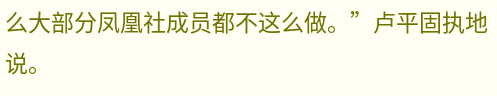么大部分凤凰社成员都不这么做。”卢平固执地说。